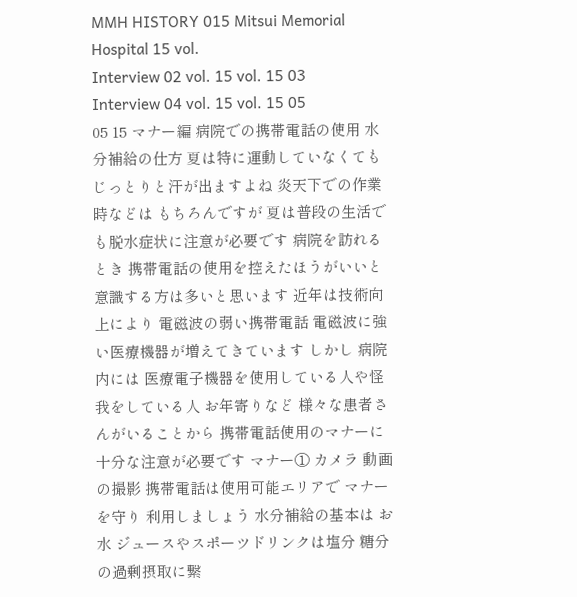MMH HISTORY 015 Mitsui Memorial Hospital 15 vol.
Interview 02 vol. 15 vol. 15 03
Interview 04 vol. 15 vol. 15 05
05 15 マナー編 病院での携帯電話の使用 水分補給の仕方 夏は特に運動していなくてもじっとりと汗が出ますよね 炎天下での作業時などは もちろんですが 夏は普段の生活でも脱水症状に注意が必要です 病院を訪れるとき 携帯電話の使用を控えたほうがいいと意識する方は多いと思います 近年は技術向上により 電磁波の弱い携帯電話 電磁波に強い医療機器が増えてきています しかし 病院内には 医療電子機器を使用している人や怪我をしている人 お年寄りなど 様々な患者さんがいることから 携帯電話使用のマナーに十分な注意が必要です マナー① カメラ 動画の撮影 携帯電話は使用可能エリアで マナーを守り 利用しましょう 水分補給の基本は お水 ジュースやスポーツドリンクは塩分 糖分の過剰摂取に繋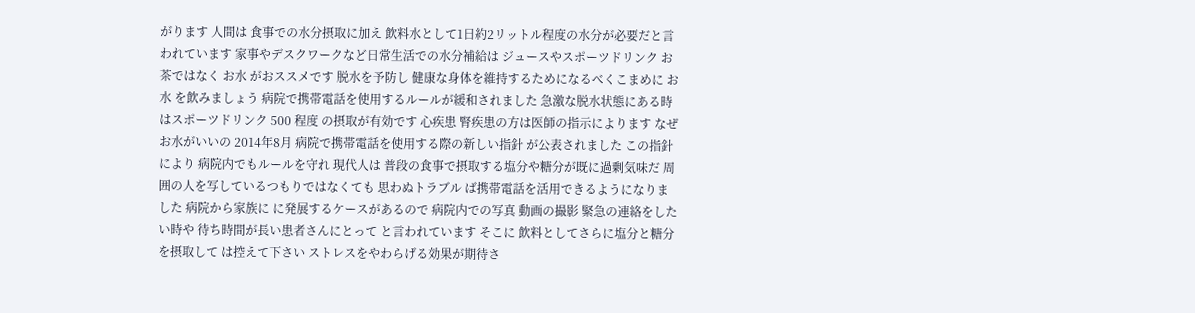がります 人間は 食事での水分摂取に加え 飲料水として1日約2リットル程度の水分が必要だと言われています 家事やデスクワークなど日常生活での水分補給は ジュースやスポーツドリンク お茶ではなく お水 がおススメです 脱水を予防し 健康な身体を維持するためになるべくこまめに お水 を飲みましょう 病院で携帯電話を使用するルールが緩和されました 急激な脱水状態にある時はスポーツドリンク 500 程度 の摂取が有効です 心疾患 腎疾患の方は医師の指示によります なぜお水がいいの 2014年8月 病院で携帯電話を使用する際の新しい指針 が公表されました この指針により 病院内でもルールを守れ 現代人は 普段の食事で摂取する塩分や糖分が既に過剰気味だ 周囲の人を写しているつもりではなくても 思わぬトラブル ば携帯電話を活用できるようになりました 病院から家族に に発展するケースがあるので 病院内での写真 動画の撮影 緊急の連絡をしたい時や 待ち時間が長い患者さんにとって と言われています そこに 飲料としてさらに塩分と糖分を摂取して は控えて下さい ストレスをやわらげる効果が期待さ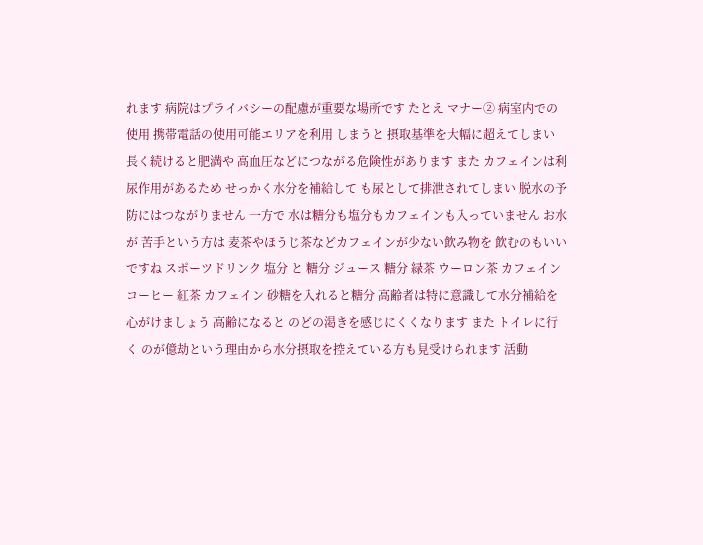れます 病院はプライバシーの配慮が重要な場所です たとえ マナー② 病室内での使用 携帯電話の使用可能エリアを利用 しまうと 摂取基準を大幅に超えてしまい 長く続けると肥満や 高血圧などにつながる危険性があります また カフェインは利尿作用があるため せっかく水分を補給して も尿として排泄されてしまい 脱水の予防にはつながりません 一方で 水は糖分も塩分もカフェインも入っていません お水が 苦手という方は 麦茶やほうじ茶などカフェインが少ない飲み物を 飲むのもいいですね スポーツドリンク 塩分 と 糖分 ジュース 糖分 緑茶 ウーロン茶 カフェイン コーヒー 紅茶 カフェイン 砂糖を入れると糖分 高齢者は特に意識して水分補給を心がけましょう 高齢になると のどの渇きを感じにくくなります また トイレに行く のが億劫という理由から水分摂取を控えている方も見受けられます 活動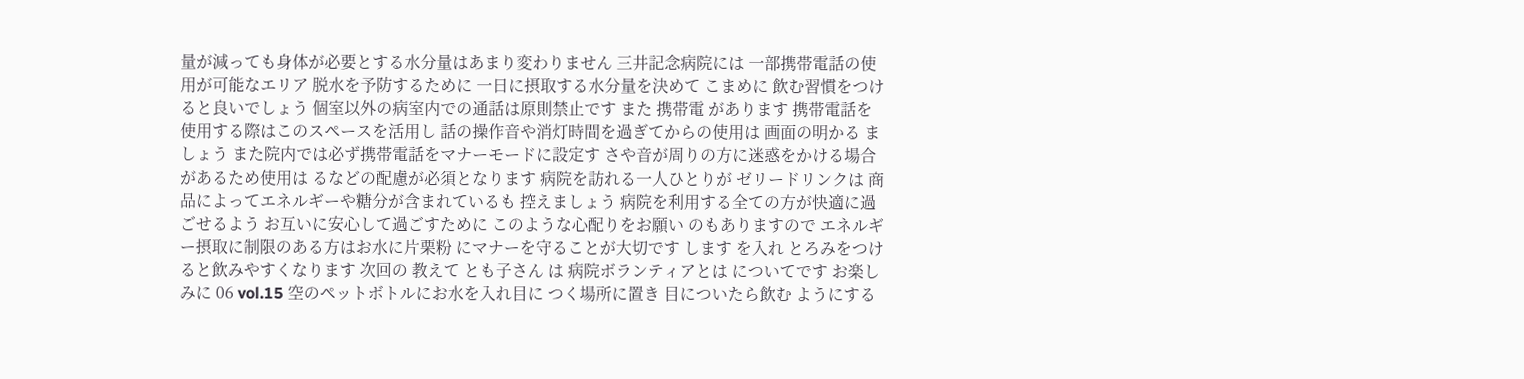量が減っても身体が必要とする水分量はあまり変わりません 三井記念病院には 一部携帯電話の使用が可能なエリア 脱水を予防するために 一日に摂取する水分量を決めて こまめに 飲む習慣をつけると良いでしょう 個室以外の病室内での通話は原則禁止です また 携帯電 があります 携帯電話を使用する際はこのスペースを活用し 話の操作音や消灯時間を過ぎてからの使用は 画面の明かる ましょう また院内では必ず携帯電話をマナーモードに設定す さや音が周りの方に迷惑をかける場合があるため使用は るなどの配慮が必須となります 病院を訪れる一人ひとりが ゼリードリンクは 商品によってエネルギーや糖分が含まれているも 控えましょう 病院を利用する全ての方が快適に過ごせるよう お互いに安心して過ごすために このような心配りをお願い のもありますので エネルギー摂取に制限のある方はお水に片栗粉 にマナーを守ることが大切です します を入れ とろみをつけると飲みやすくなります 次回の 教えて とも子さん は 病院ボランティアとは についてです お楽しみに 06 vol.15 空のペットボトルにお水を入れ目に つく場所に置き 目についたら飲む ようにする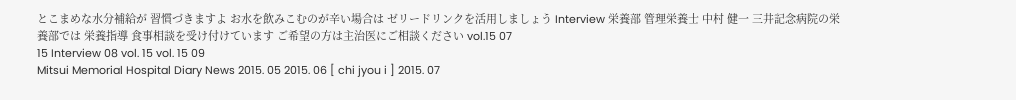とこまめな水分補給が 習慣づきますよ お水を飲みこむのが辛い場合は ゼリードリンクを活用しましょう Interview 栄養部 管理栄養士 中村 健一 三井記念病院の栄養部では 栄養指導 食事相談を受け付けています ご希望の方は主治医にご相談ください vol.15 07
15 Interview 08 vol. 15 vol. 15 09
Mitsui Memorial Hospital Diary News 2015. 05 2015. 06 [ chi jyou i ] 2015. 07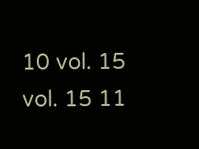10 vol. 15 vol. 15 11